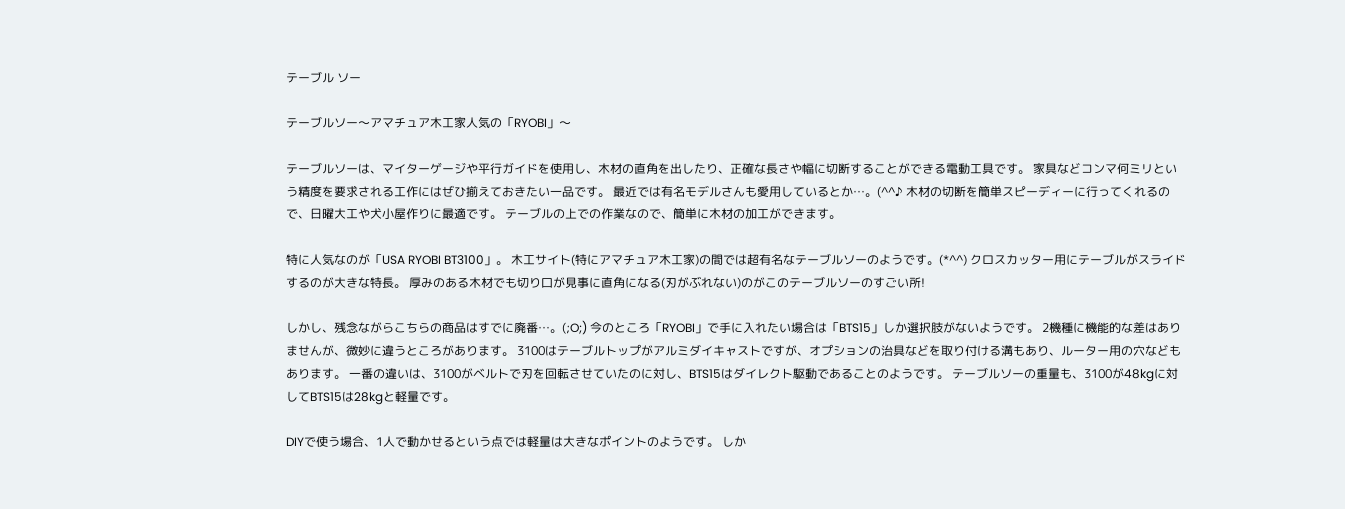テーブル ソー

テーブルソー〜アマチュア木工家人気の「RYOBI」〜

テーブルソーは、マイターゲージや平行ガイドを使用し、木材の直角を出したり、正確な長さや幅に切断することができる電動工具です。 家具などコンマ何ミリという精度を要求される工作にはぜひ揃えておきたい一品です。 最近では有名モデルさんも愛用しているとか…。(^^♪ 木材の切断を簡単スピーディーに行ってくれるので、日曜大工や犬小屋作りに最適です。 テーブルの上での作業なので、簡単に木材の加工ができます。

特に人気なのが「USA RYOBI BT3100」。 木工サイト(特にアマチュア木工家)の間では超有名なテーブルソーのようです。(*^^) クロスカッター用にテーブルがスライドするのが大きな特長。 厚みのある木材でも切り口が見事に直角になる(刃がぶれない)のがこのテーブルソーのすごい所!

しかし、残念ながらこちらの商品はすでに廃番…。(;O;) 今のところ「RYOBI」で手に入れたい場合は「BTS15」しか選択肢がないようです。 2機種に機能的な差はありませんが、微妙に違うところがあります。 3100はテーブルトップがアルミダイキャストですが、オプションの治具などを取り付ける溝もあり、ルーター用の穴などもあります。 一番の違いは、3100がベルトで刃を回転させていたのに対し、BTS15はダイレクト駆動であることのようです。 テーブルソーの重量も、3100が48kgに対してBTS15は28kgと軽量です。

DIYで使う場合、1人で動かせるという点では軽量は大きなポイントのようです。 しか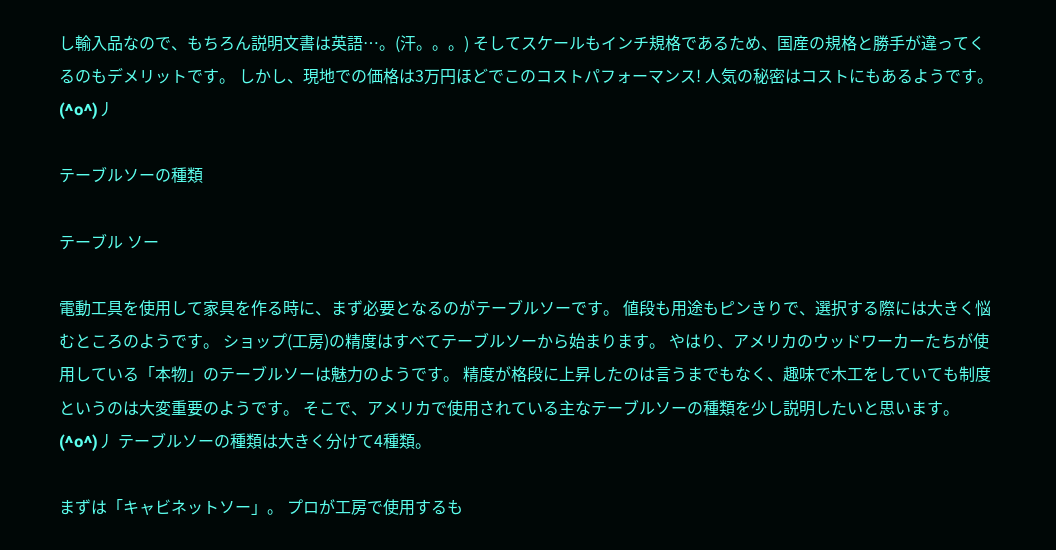し輸入品なので、もちろん説明文書は英語…。(汗。。。) そしてスケールもインチ規格であるため、国産の規格と勝手が違ってくるのもデメリットです。 しかし、現地での価格は3万円ほどでこのコストパフォーマンス! 人気の秘密はコストにもあるようです。(^o^)丿

テーブルソーの種類

テーブル ソー

電動工具を使用して家具を作る時に、まず必要となるのがテーブルソーです。 値段も用途もピンきりで、選択する際には大きく悩むところのようです。 ショップ(工房)の精度はすべてテーブルソーから始まります。 やはり、アメリカのウッドワーカーたちが使用している「本物」のテーブルソーは魅力のようです。 精度が格段に上昇したのは言うまでもなく、趣味で木工をしていても制度というのは大変重要のようです。 そこで、アメリカで使用されている主なテーブルソーの種類を少し説明したいと思います。(^o^)丿 テーブルソーの種類は大きく分けて4種類。

まずは「キャビネットソー」。 プロが工房で使用するも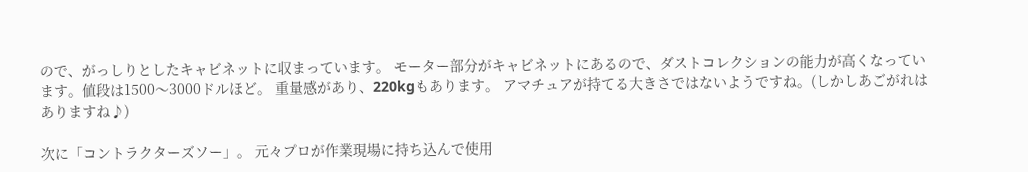ので、がっしりとしたキャビネットに収まっています。 モーター部分がキャビネットにあるので、ダストコレクションの能力が高くなっています。値段は1500〜3000ドルほど。 重量感があり、220kgもあります。 アマチュアが持てる大きさではないようですね。(しかしあごがれはありますね♪)

次に「コントラクターズソー」。 元々プロが作業現場に持ち込んで使用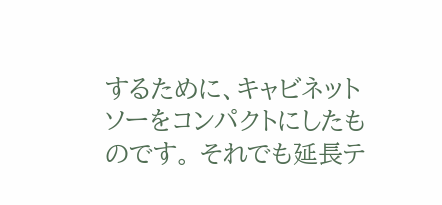するために、キャビネットソーをコンパクトにしたものです。 それでも延長テ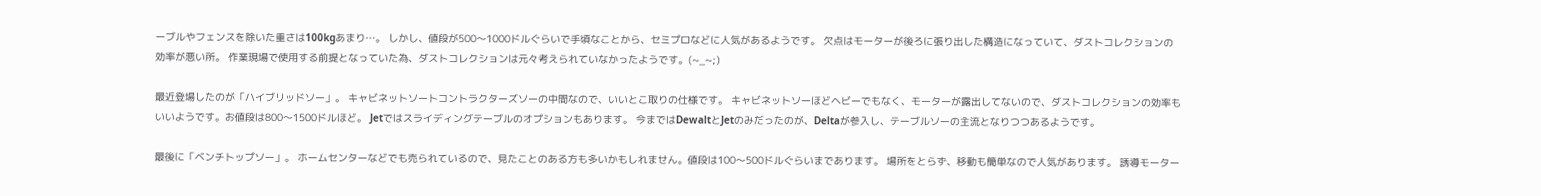ーブルやフェンスを除いた重さは100kgあまり…。 しかし、値段が500〜1000ドルぐらいで手頃なことから、セミプロなどに人気があるようです。 欠点はモーターが後ろに張り出した構造になっていて、ダストコレクションの効率が悪い所。 作業現場で使用する前提となっていた為、ダストコレクションは元々考えられていなかったようです。(~_~;)

最近登場したのが「ハイブリッドソー」。 キャビネットソートコントラクターズソーの中間なので、いいとこ取りの仕様です。 キャビネットソーほどヘビーでもなく、モーターが露出してないので、ダストコレクションの効率もいいようです。お値段は800〜1500ドルほど。 Jetではスライディングテーブルのオプションもあります。 今まではDewaltとJetのみだったのが、Deltaが参入し、テーブルソーの主流となりつつあるようです。

最後に「ベンチトップソー」。 ホームセンターなどでも売られているので、見たことのある方も多いかもしれません。値段は100〜500ドルぐらいまであります。 場所をとらず、移動も簡単なので人気があります。 誘導モーター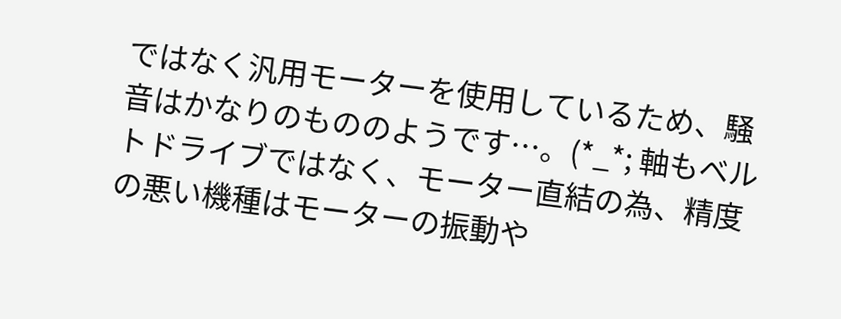ではなく汎用モーターを使用しているため、騒音はかなりのもののようです…。(*_*; 軸もベルトドライブではなく、モーター直結の為、精度の悪い機種はモーターの振動や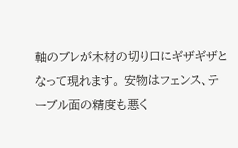軸のブレが木材の切り口にギザギザとなって現れます。 安物はフェンス、テーブル面の精度も悪く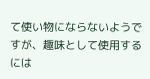て使い物にならないようですが、趣味として使用するには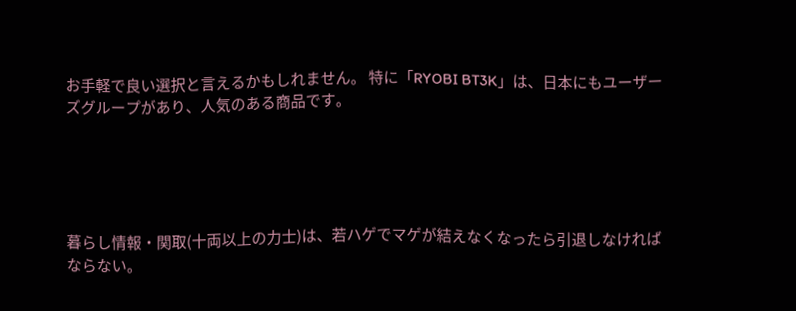お手軽で良い選択と言えるかもしれません。 特に「RYOBI BT3K」は、日本にもユーザーズグループがあり、人気のある商品です。





暮らし情報・関取(十両以上の力士)は、若ハゲでマゲが結えなくなったら引退しなければならない。